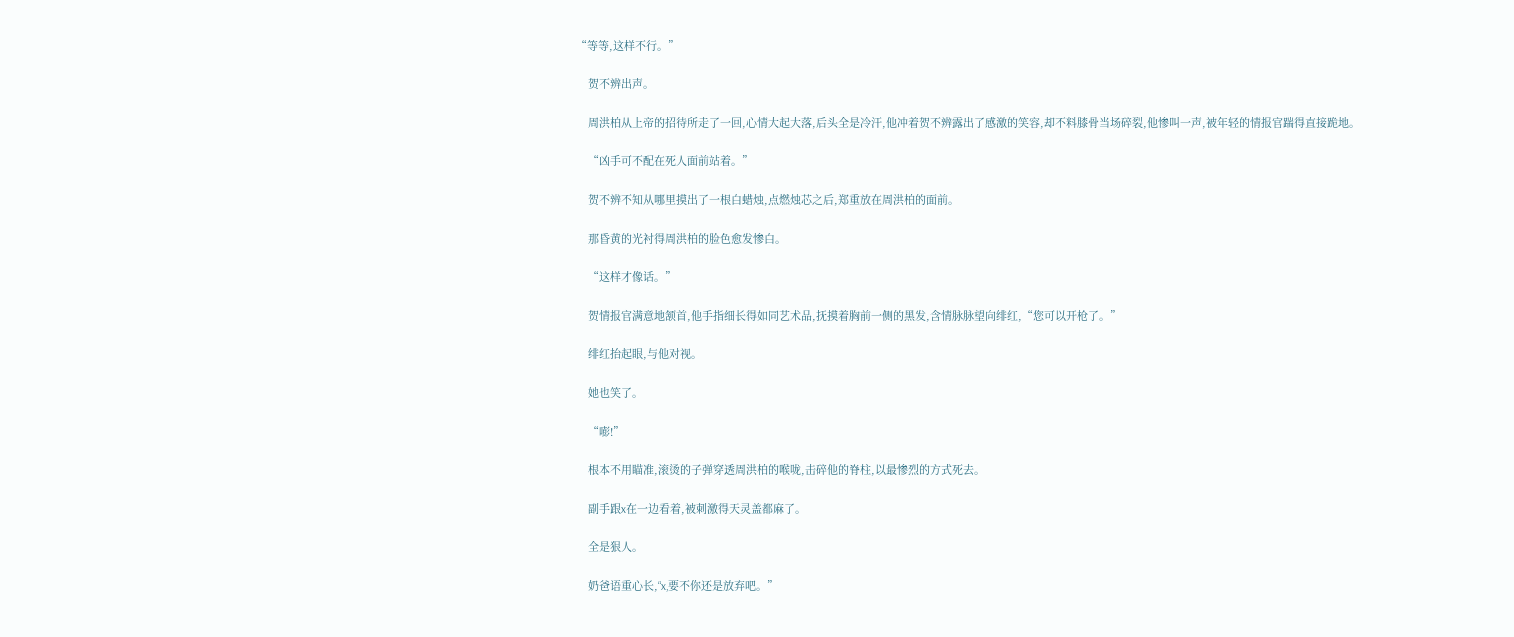“等等,这样不行。”

    贺不辨出声。

    周洪柏从上帝的招待所走了一回,心情大起大落,后头全是冷汗,他冲着贺不辨露出了感激的笑容,却不料膝骨当场碎裂,他惨叫一声,被年轻的情报官踹得直接跪地。

    “凶手可不配在死人面前站着。”

    贺不辨不知从哪里摸出了一根白蜡烛,点燃烛芯之后,郑重放在周洪柏的面前。

    那昏黄的光衬得周洪柏的脸色愈发惨白。

    “这样才像话。”

    贺情报官满意地颔首,他手指细长得如同艺术品,抚摸着胸前一侧的黑发,含情脉脉望向绯红,“您可以开枪了。”

    绯红抬起眼,与他对视。

    她也笑了。

    “嘭!”

    根本不用瞄准,滚烫的子弹穿透周洪柏的喉咙,击碎他的脊柱,以最惨烈的方式死去。

    副手跟x在一边看着,被刺激得天灵盖都麻了。

    全是狠人。

    奶爸语重心长,“x,要不你还是放弃吧。”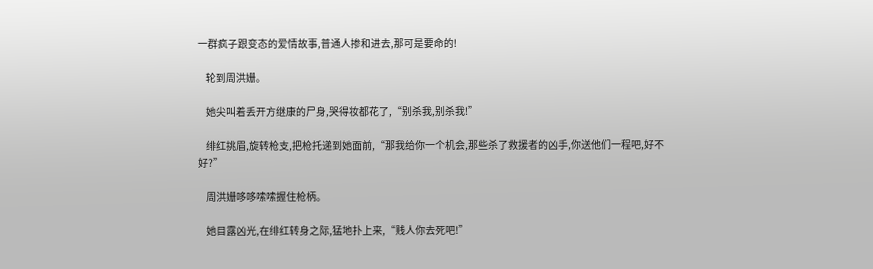一群疯子跟变态的爱情故事,普通人掺和进去,那可是要命的!

    轮到周洪姗。

    她尖叫着丢开方继康的尸身,哭得妆都花了,“别杀我,别杀我!”

    绯红挑眉,旋转枪支,把枪托递到她面前,“那我给你一个机会,那些杀了救援者的凶手,你送他们一程吧,好不好?”

    周洪姗哆哆嗦嗦握住枪柄。

    她目露凶光,在绯红转身之际,猛地扑上来,“贱人你去死吧!”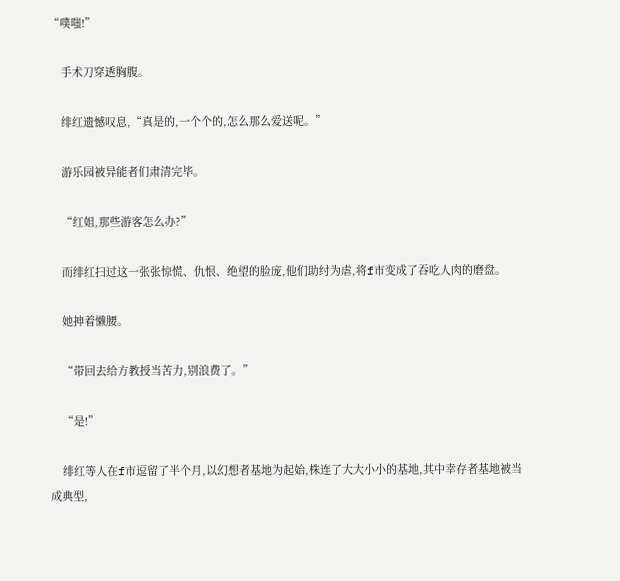“噗嗤!”

    手术刀穿透胸腹。

    绯红遗憾叹息,“真是的,一个个的,怎么那么爱送呢。”

    游乐园被异能者们肃清完毕。

    “红姐,那些游客怎么办?”

    而绯红扫过这一张张惊慌、仇恨、绝望的脸庞,他们助纣为虐,将f市变成了吞吃人肉的磨盘。

    她抻着懒腰。

    “带回去给方教授当苦力,别浪费了。”

    “是!”

    绯红等人在f市逗留了半个月,以幻想者基地为起始,株连了大大小小的基地,其中幸存者基地被当成典型,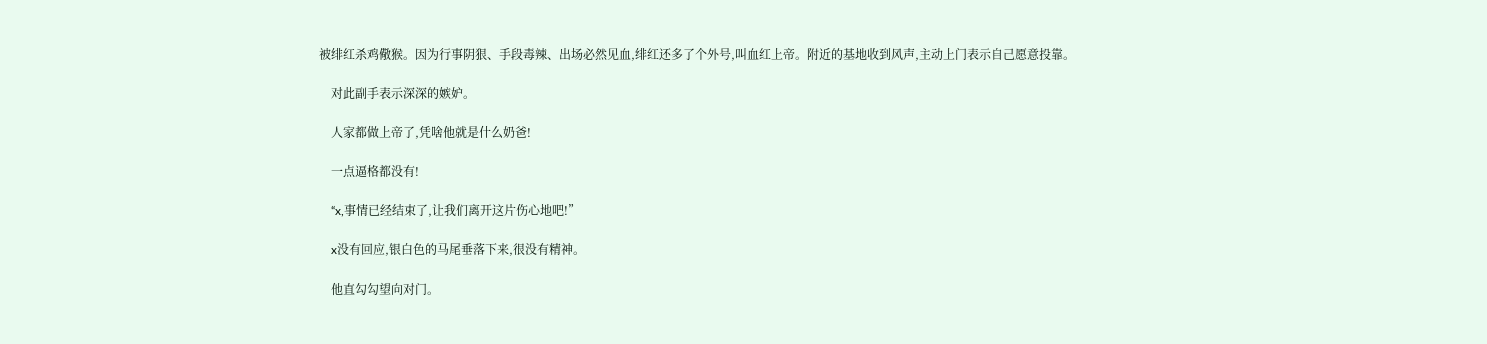被绯红杀鸡儆猴。因为行事阴狠、手段毒辣、出场必然见血,绯红还多了个外号,叫血红上帝。附近的基地收到风声,主动上门表示自己愿意投靠。

    对此副手表示深深的嫉妒。

    人家都做上帝了,凭啥他就是什么奶爸!

    一点逼格都没有!

    “x,事情已经结束了,让我们离开这片伤心地吧!”

    x没有回应,银白色的马尾垂落下来,很没有精神。

    他直勾勾望向对门。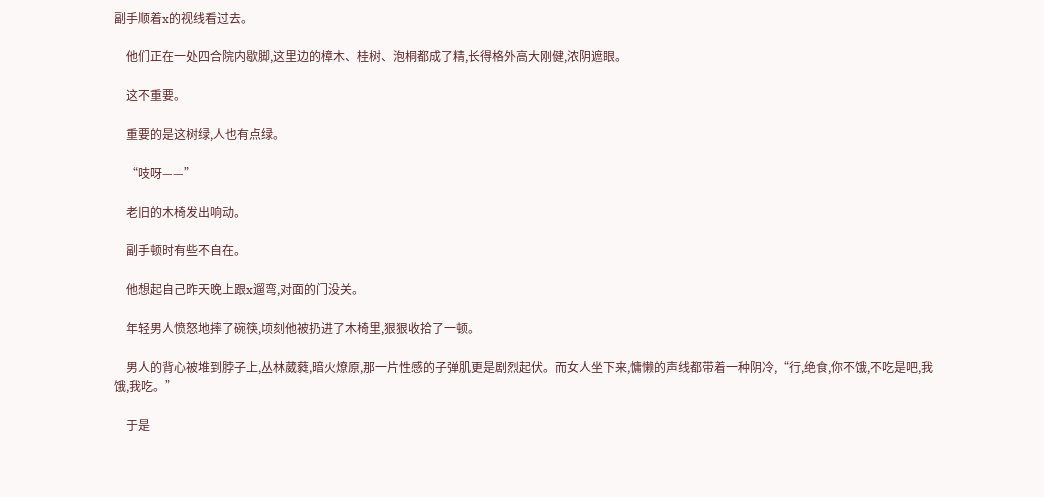副手顺着x的视线看过去。

    他们正在一处四合院内歇脚,这里边的樟木、桂树、泡桐都成了精,长得格外高大刚健,浓阴遮眼。

    这不重要。

    重要的是这树绿,人也有点绿。

    “吱呀——”

    老旧的木椅发出响动。

    副手顿时有些不自在。

    他想起自己昨天晚上跟x遛弯,对面的门没关。

    年轻男人愤怒地摔了碗筷,顷刻他被扔进了木椅里,狠狠收拾了一顿。

    男人的背心被堆到脖子上,丛林葳蕤,暗火燎原,那一片性感的子弹肌更是剧烈起伏。而女人坐下来,慵懒的声线都带着一种阴冷,“行,绝食,你不饿,不吃是吧,我饿,我吃。”

    于是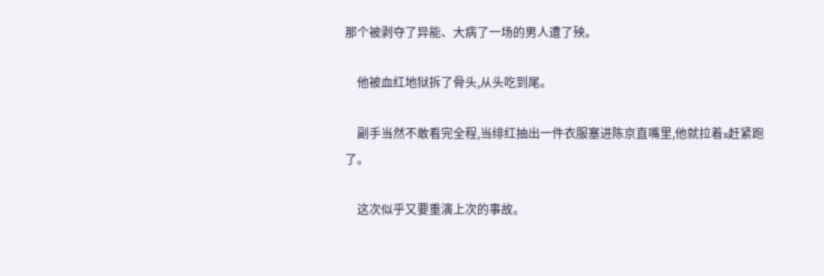那个被剥夺了异能、大病了一场的男人遭了殃。

    他被血红地狱拆了骨头,从头吃到尾。

    副手当然不敢看完全程,当绯红抽出一件衣服塞进陈京直嘴里,他就拉着x赶紧跑了。

    这次似乎又要重演上次的事故。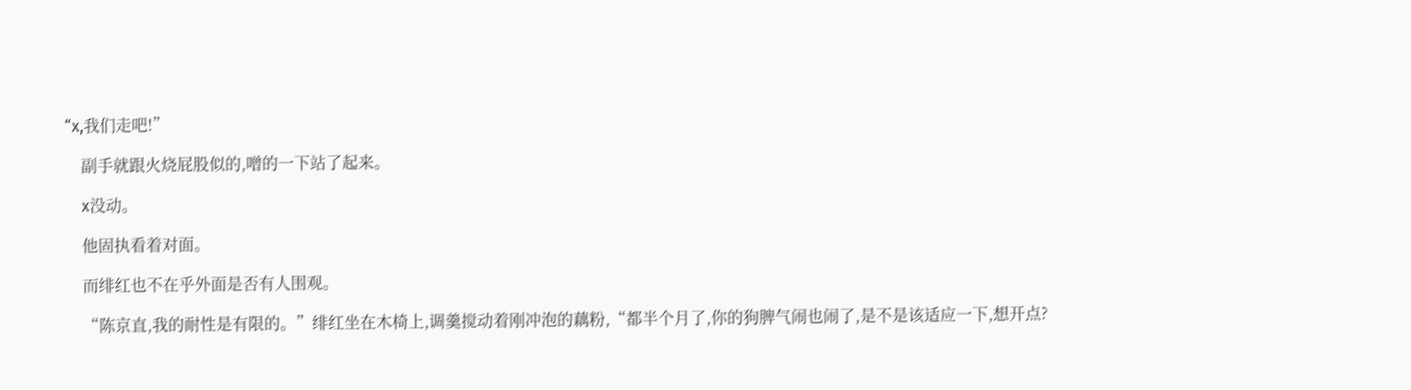“x,我们走吧!”

    副手就跟火烧屁股似的,噌的一下站了起来。

    x没动。

    他固执看着对面。

    而绯红也不在乎外面是否有人围观。

    “陈京直,我的耐性是有限的。”绯红坐在木椅上,调羹搅动着刚冲泡的藕粉,“都半个月了,你的狗脾气闹也闹了,是不是该适应一下,想开点?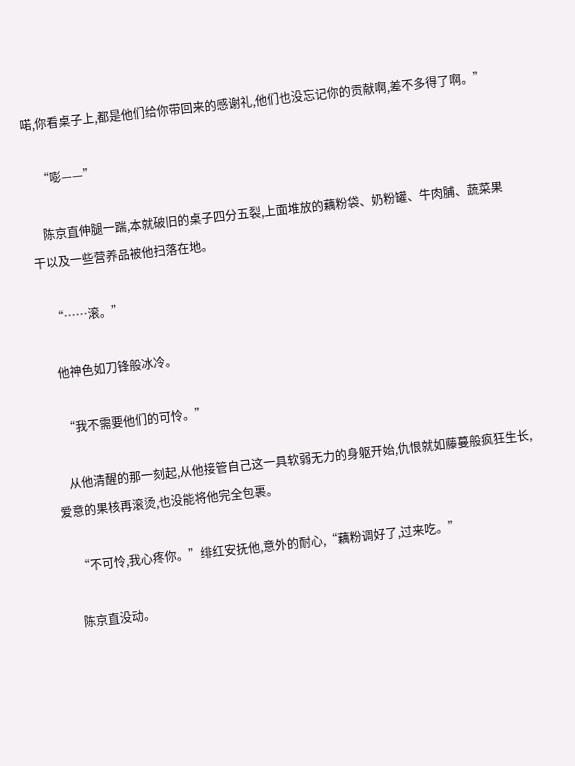喏,你看桌子上,都是他们给你带回来的感谢礼,他们也没忘记你的贡献啊,差不多得了啊。”

    “嘭——”

    陈京直伸腿一踹,本就破旧的桌子四分五裂,上面堆放的藕粉袋、奶粉罐、牛肉脯、蔬菜果干以及一些营养品被他扫落在地。

    “……滚。”

    他神色如刀锋般冰冷。

    “我不需要他们的可怜。”

    从他清醒的那一刻起,从他接管自己这一具软弱无力的身躯开始,仇恨就如藤蔓般疯狂生长,爱意的果核再滚烫,也没能将他完全包裹。

    “不可怜,我心疼你。”绯红安抚他,意外的耐心,“藕粉调好了,过来吃。”

    陈京直没动。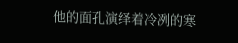他的面孔演绎着冷冽的寒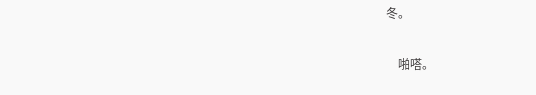冬。

    啪嗒。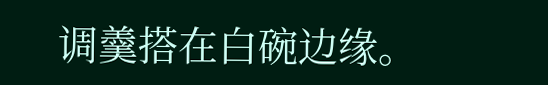调羹搭在白碗边缘。